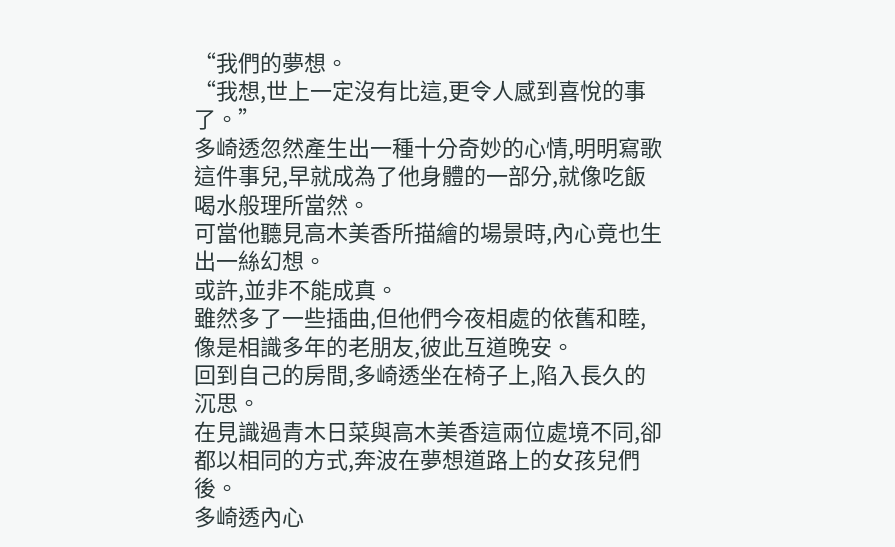“我們的夢想。
“我想,世上一定沒有比這,更令人感到喜悅的事了。”
多崎透忽然產生出一種十分奇妙的心情,明明寫歌這件事兒,早就成為了他身體的一部分,就像吃飯喝水般理所當然。
可當他聽見高木美香所描繪的場景時,內心竟也生出一絲幻想。
或許,並非不能成真。
雖然多了一些插曲,但他們今夜相處的依舊和睦,像是相識多年的老朋友,彼此互道晚安。
回到自己的房間,多崎透坐在椅子上,陷入長久的沉思。
在見識過青木日菜與高木美香這兩位處境不同,卻都以相同的方式,奔波在夢想道路上的女孩兒們後。
多崎透內心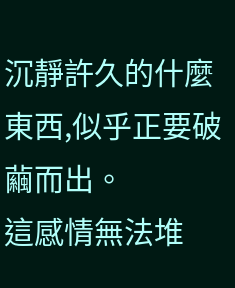沉靜許久的什麼東西,似乎正要破繭而出。
這感情無法堆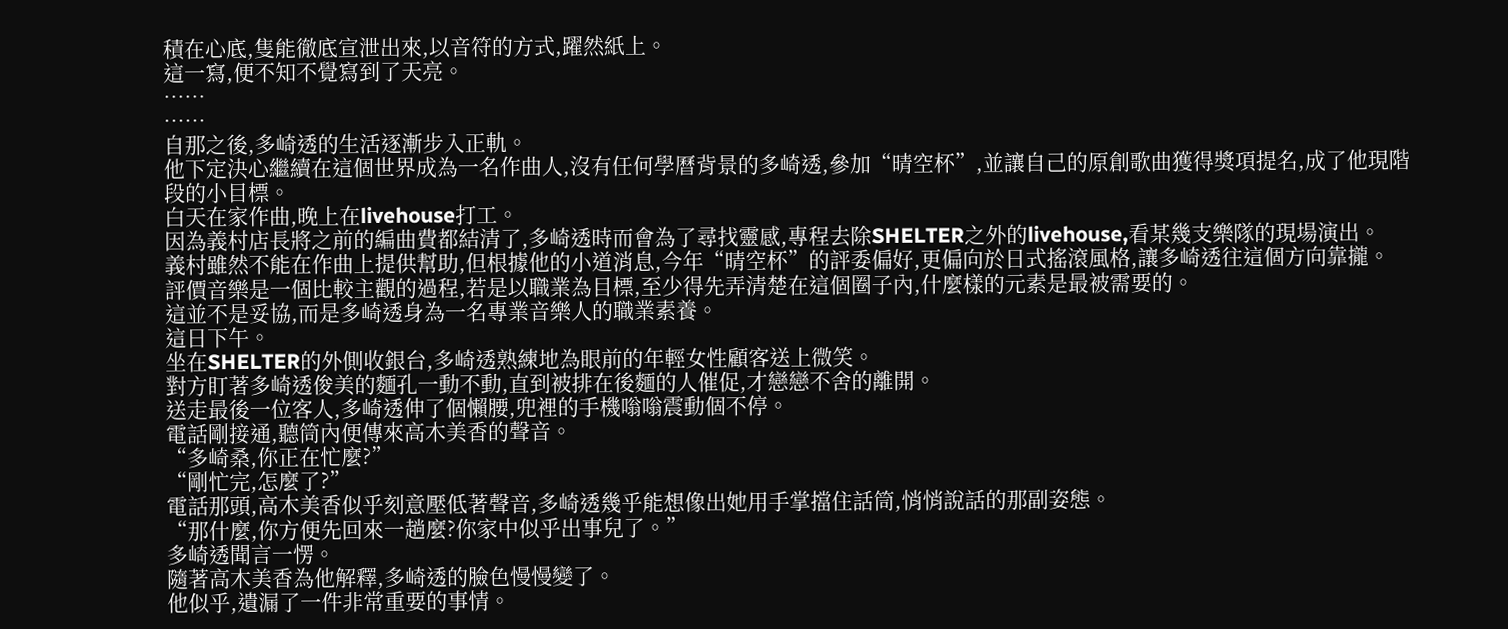積在心底,隻能徹底宣泄出來,以音符的方式,躍然紙上。
這一寫,便不知不覺寫到了天亮。
……
……
自那之後,多崎透的生活逐漸步入正軌。
他下定決心繼續在這個世界成為一名作曲人,沒有任何學曆背景的多崎透,參加“晴空杯”,並讓自己的原創歌曲獲得獎項提名,成了他現階段的小目標。
白天在家作曲,晚上在livehouse打工。
因為義村店長將之前的編曲費都結清了,多崎透時而會為了尋找靈感,專程去除SHELTER之外的livehouse,看某幾支樂隊的現場演出。
義村雖然不能在作曲上提供幫助,但根據他的小道消息,今年“晴空杯”的評委偏好,更偏向於日式搖滾風格,讓多崎透往這個方向靠攏。
評價音樂是一個比較主觀的過程,若是以職業為目標,至少得先弄清楚在這個圈子內,什麼樣的元素是最被需要的。
這並不是妥協,而是多崎透身為一名專業音樂人的職業素養。
這日下午。
坐在SHELTER的外側收銀台,多崎透熟練地為眼前的年輕女性顧客送上微笑。
對方盯著多崎透俊美的麵孔一動不動,直到被排在後麵的人催促,才戀戀不舍的離開。
送走最後一位客人,多崎透伸了個懶腰,兜裡的手機嗡嗡震動個不停。
電話剛接通,聽筒內便傳來高木美香的聲音。
“多崎桑,你正在忙麼?”
“剛忙完,怎麼了?”
電話那頭,高木美香似乎刻意壓低著聲音,多崎透幾乎能想像出她用手掌擋住話筒,悄悄說話的那副姿態。
“那什麼,你方便先回來一趟麼?你家中似乎出事兒了。”
多崎透聞言一愣。
隨著高木美香為他解釋,多崎透的臉色慢慢變了。
他似乎,遺漏了一件非常重要的事情。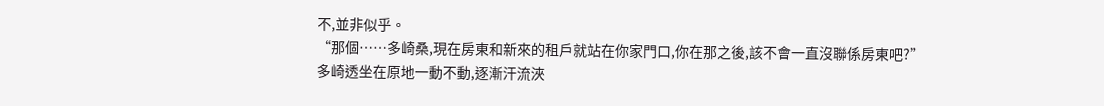不,並非似乎。
“那個……多崎桑,現在房東和新來的租戶就站在你家門口,你在那之後,該不會一直沒聯係房東吧?”
多崎透坐在原地一動不動,逐漸汗流浹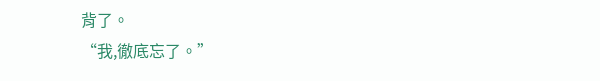背了。
“我,徹底忘了。”